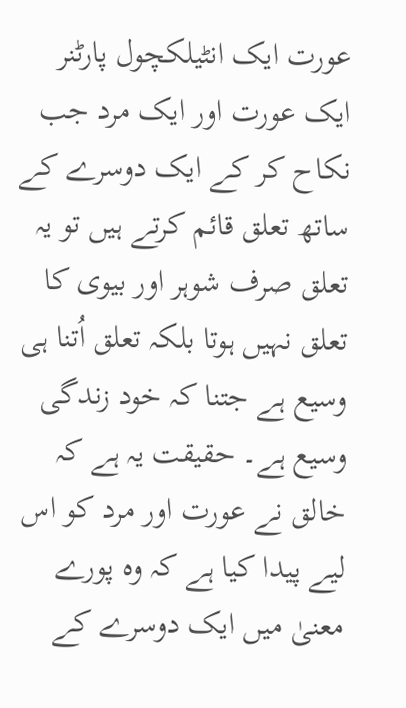عورت ایک انٹیلکچول پارٹنر
ایک عورت اور ایک مرد جب نکاح کر کے ایک دوسرے کے ساتھ تعلق قائم کرتے ہیں تو یہ تعلق صرف شوہر اور بیوی کا تعلق نہیں ہوتا بلکہ تعلق اُتنا ہی وسیع ہے جتنا کہ خود زندگی وسیع ہے۔ حقیقت یہ ہے کہ خالق نے عورت اور مرد کو اس لیے پیدا کیا ہے کہ وہ پورے معنیٰ میں ایک دوسرے کے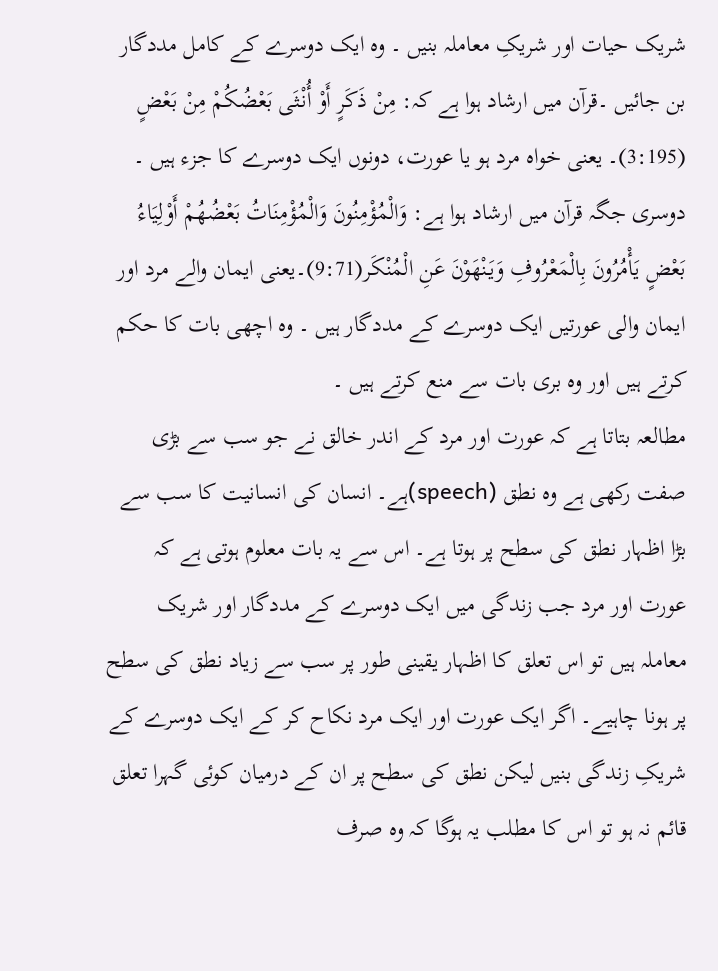شریک حیات اور شریکِ معاملہ بنیں ۔ وہ ایک دوسرے کے کامل مددگار بن جائیں ۔قرآن میں ارشاد ہوا ہے کہ: مِنْ ذَكَرٍ أَوْ أُنْثَى بَعْضُكُمْ مِنْ بَعْضٍ (3:195)۔ یعنی خواہ مرد ہو یا عورت، دونوں ایک دوسرے کا جزء ہیں ۔ دوسری جگہ قرآن میں ارشاد ہوا ہے: وَالْمُؤْمِنُونَ وَالْمُؤْمِنَاتُ بَعْضُهُمْ أَوْلِيَاءُ بَعْضٍ يَأْمُرُونَ بِالْمَعْرُوفِ وَيَنْهَوْنَ عَنِ الْمُنْكَر(9:71)۔یعنی ایمان والے مرد اور ایمان والی عورتیں ایک دوسرے کے مددگار ہیں ۔ وہ اچھی بات کا حکم کرتے ہیں اور وہ بری بات سے منع کرتے ہیں ۔
مطالعہ بتاتا ہے کہ عورت اور مرد کے اندر خالق نے جو سب سے بڑی صفت رکھی ہے وہ نطق (speech)ہے۔ انسان کی انسانیت کا سب سے بڑا اظہار نطق کی سطح پر ہوتا ہے۔ اس سے یہ بات معلوم ہوتی ہے کہ عورت اور مرد جب زندگی میں ایک دوسرے کے مددگار اور شریک معاملہ ہیں تو اس تعلق کا اظہار یقینی طور پر سب سے زیاد نطق کی سطح پر ہونا چاہیے۔ اگر ایک عورت اور ایک مرد نکاح کر کے ایک دوسرے کے شریکِ زندگی بنیں لیکن نطق کی سطح پر ان کے درمیان کوئی گہرا تعلق قائم نہ ہو تو اس کا مطلب یہ ہوگا کہ وہ صرف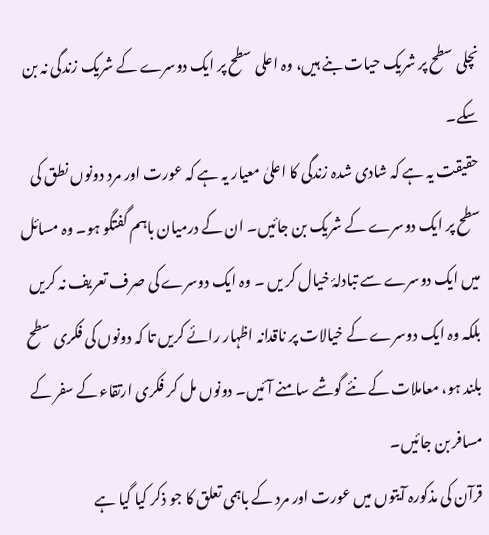نچلی سطح پر شریک حیات بنے ہیں، وہ اعلی سطح پر ایک دوسرے کے شریک زندگی نہ بن سکے۔
حقیقت یہ ہے کہ شادی شدہ زندگی کا اعلیٰ معیار یہ ہے کہ عورت اور مرد دونوں نطق کی سطح پر ایک دوسرے کے شریک بن جائیں۔ ان کے درمیان باہم گفتگو ہو۔ وہ مسائل میں ایک دوسرے سے تبادلۂ خیال کر یں ۔ وہ ایک دوسرے کی صرف تعریف نہ کریں بلکہ وہ ایک دوسرے کے خیالات پر ناقدانہ اظہار رائے کریں تا کہ دونوں کی فکری سطح بلند ہو، معاملات کے نئے گوشے سامنے آئیں۔ دونوں مل کر فکری ارتقاء کے سفر کے مسافر بن جائیں۔
قرآن کی مذکورہ آیتوں میں عورت اور مرد کے باہمی تعلق کا جو ذکر کیا گیا ہے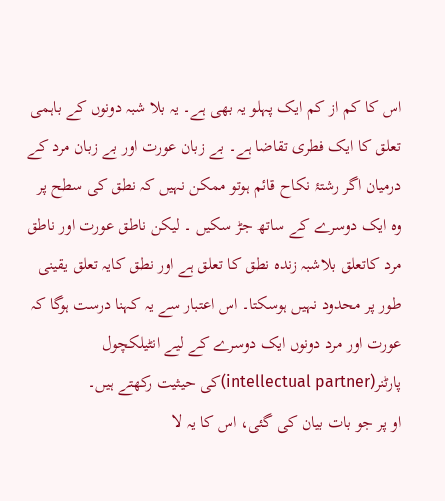اس کا کم از کم ایک پہلو یہ بھی ہے۔ یہ بلا شبہ دونوں کے باہمی تعلق کا ایک فطری تقاضا ہے۔ بے زبان عورت اور بے زبان مرد کے درمیان اگر رشتۂ نکاح قائم ہوتو ممکن نہیں کہ نطق کی سطح پر وہ ایک دوسرے کے ساتھ جڑ سکیں ۔ لیکن ناطق عورت اور ناطق مرد کاتعلق بلاشبہ زندہ نطق کا تعلق ہے اور نطق کایہ تعلق یقینی طور پر محدود نہیں ہوسکتا۔ اس اعتبار سے یہ کہنا درست ہوگا کہ عورت اور مرد دونوں ایک دوسرے کے لیے انٹیلکچول پارٹنر(intellectual partner)کی حیثیت رکھتے ہیں۔
او پر جو بات بیان کی گئی، اس کا یہ لا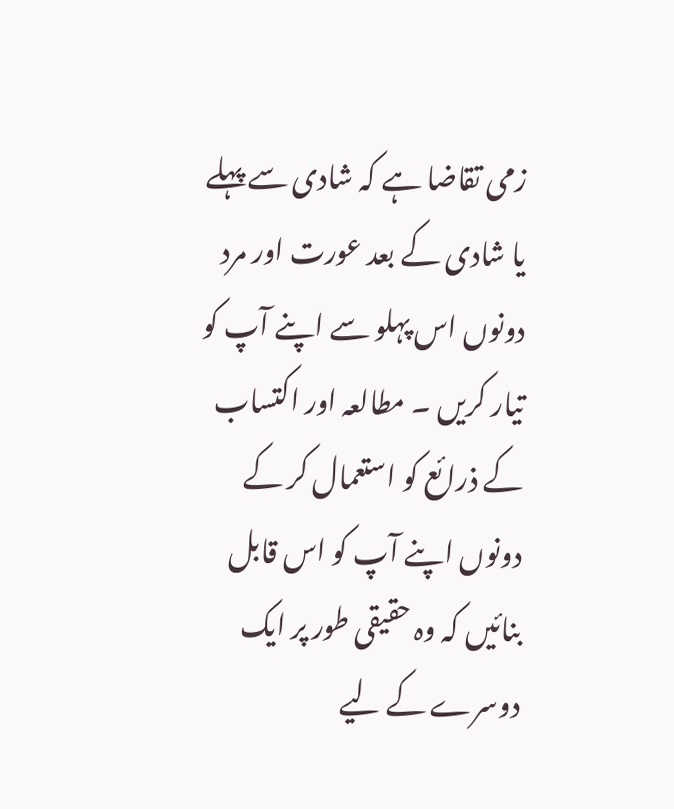زمی تقاضا ہے کہ شادی سے پہلے یا شادی کے بعد عورت اور مرد دونوں اس پہلو سے اپنے آپ کو تیار کریں ۔ مطالعہ اور اکتساب کے ذرائع کو استعمال کر کے دونوں اپنے آپ کو اس قابل بنائیں کہ وہ حقیقی طور پر ایک دوسرے کے لیے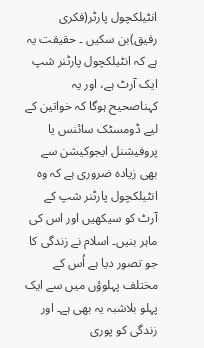انٹیلکچول پارٹر(فکری رفیق)بن سکیں ۔ حقیقت یہ ہے کہ انٹیلکچول پارٹنر شپ ایک آرٹ ہے، اور یہ کہناصحیح ہوگا کہ خواتین کے لیے ڈومسٹک سائنس یا پروفیشنل ایجوکیشن سے بھی زیادہ ضروری ہے کہ وہ انٹیلکچول پارٹنر شپ کے آرٹ کو سیکھیں اور اس کی ماہر بنیں۔ اسلام نے زندگی کا جو تصور دیا ہے اُس کے مختلف پہلوؤں میں سے ایک پہلو بلاشبہ یہ بھی ہے۔ اور زندگی کو پوری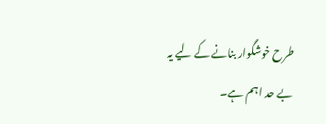طرح خوشگوار بنانے کے لیے یہ بے حد اہم ہے۔